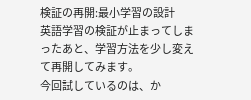検証の再開:最小学習の設計
英語学習の検証が止まってしまったあと、学習方法を少し変えて再開してみます。
今回試しているのは、か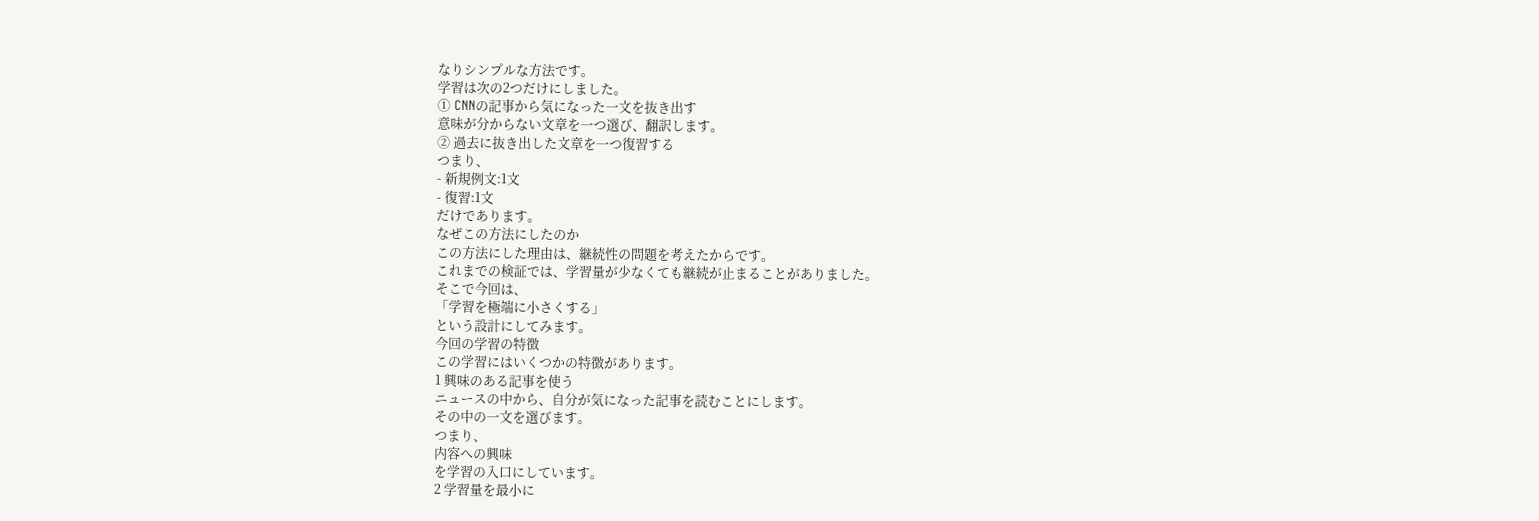なりシンプルな方法です。
学習は次の2つだけにしました。
① CNNの記事から気になった一文を抜き出す
意味が分からない文章を一つ選び、翻訳します。
② 過去に抜き出した文章を一つ復習する
つまり、
- 新規例文:1文
- 復習:1文
だけであります。
なぜこの方法にしたのか
この方法にした理由は、継続性の問題を考えたからです。
これまでの検証では、学習量が少なくても継続が止まることがありました。
そこで今回は、
「学習を極端に小さくする」
という設計にしてみます。
今回の学習の特徴
この学習にはいくつかの特徴があります。
1 興味のある記事を使う
ニュースの中から、自分が気になった記事を読むことにします。
その中の一文を選びます。
つまり、
内容への興味
を学習の入口にしています。
2 学習量を最小に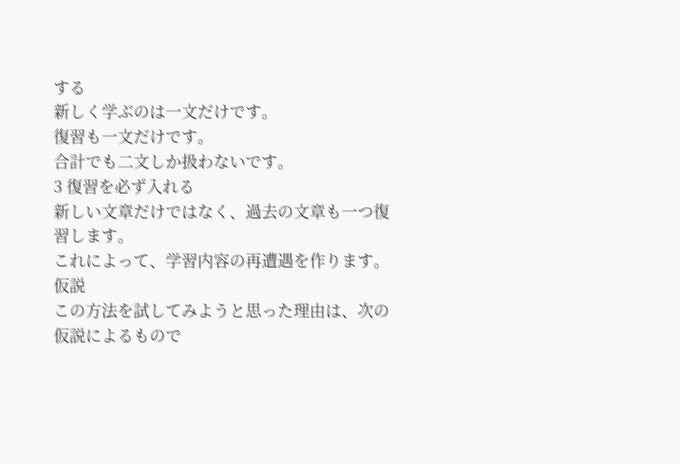する
新しく学ぶのは一文だけです。
復習も一文だけです。
合計でも二文しか扱わないです。
3 復習を必ず入れる
新しい文章だけではなく、過去の文章も一つ復習します。
これによって、学習内容の再遭遇を作ります。
仮説
この方法を試してみようと思った理由は、次の仮説によるもので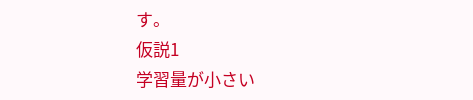す。
仮説1
学習量が小さい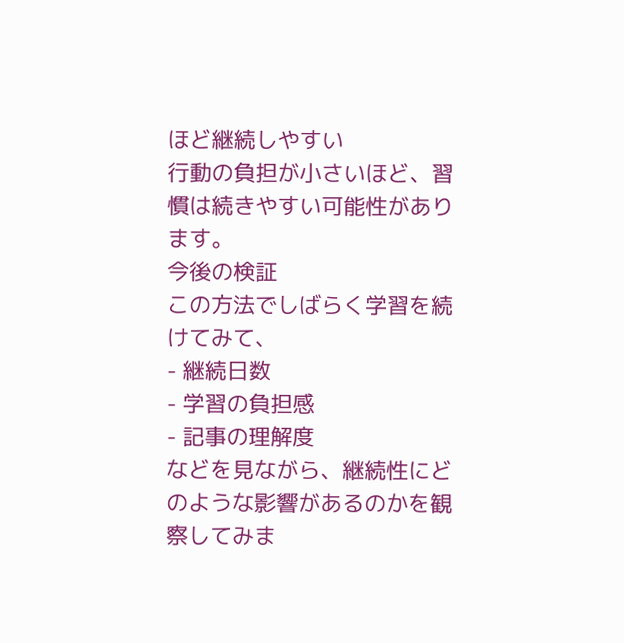ほど継続しやすい
行動の負担が小さいほど、習慣は続きやすい可能性があります。
今後の検証
この方法でしばらく学習を続けてみて、
- 継続日数
- 学習の負担感
- 記事の理解度
などを見ながら、継続性にどのような影響があるのかを観察してみま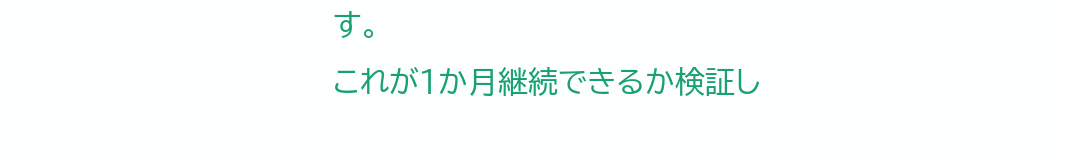す。
これが1か月継続できるか検証し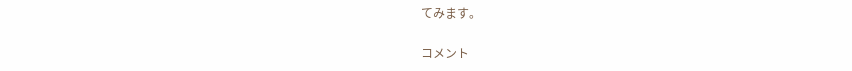てみます。

コメント